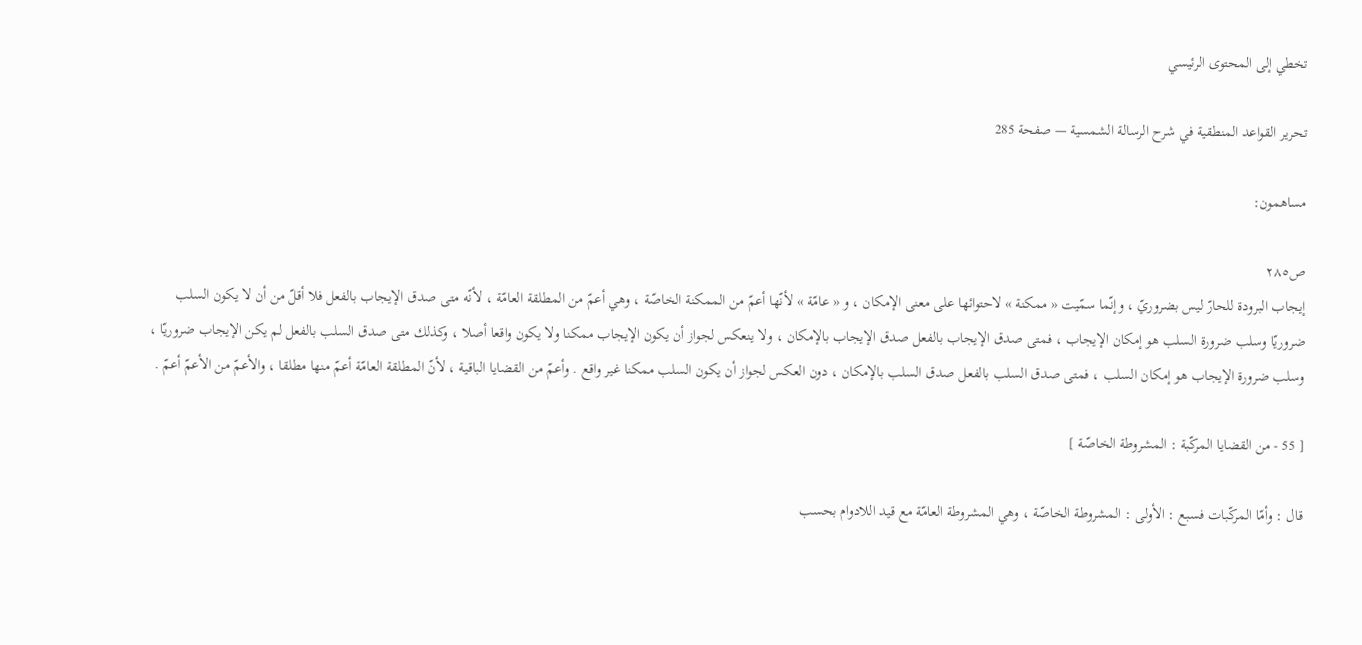تخطي إلى المحتوى الرئيسي

تحرير القواعد المنطقية في شرح الرسالة الشمسية — صفحة 285

مساهمون:

ص٢٨٥
إيجاب البرودة للحارّ ليس بضروريّ ، وإنّما سمّيت « ممكنة » لاحتوائها على معنى الإمكان ، و « عامّة » لأنّها أعمّ من الممكنة الخاصّة ، وهي أعمّ من المطلقة العامّة ، لأنّه متى صدق الإيجاب بالفعل فلا أقلّ من أن لا يكون السلب ضروريّا وسلب ضرورة السلب هو إمكان الإيجاب ، فمتى صدق الإيجاب بالفعل صدق الإيجاب بالإمكان ، ولا ينعكس لجواز أن يكون الإيجاب ممكنا ولا يكون واقعا أصلا ، وكذلك متى صدق السلب بالفعل لم يكن الإيجاب ضروريّا ، وسلب ضرورة الإيجاب هو إمكان السلب ، فمتى صدق السلب بالفعل صدق السلب بالإمكان ، دون العكس لجواز أن يكون السلب ممكنا غير واقع . وأعمّ من القضايا الباقية ، لأنّ المطلقة العامّة أعمّ منها مطلقا ، والأعمّ من الأعمّ أعمّ .

[ 55 - من القضايا المركّبة : المشروطة الخاصّة ]

قال : وأمّا المركّبات فسبع : الأولى : المشروطة الخاصّة ، وهي المشروطة العامّة مع قيد اللادوام بحسب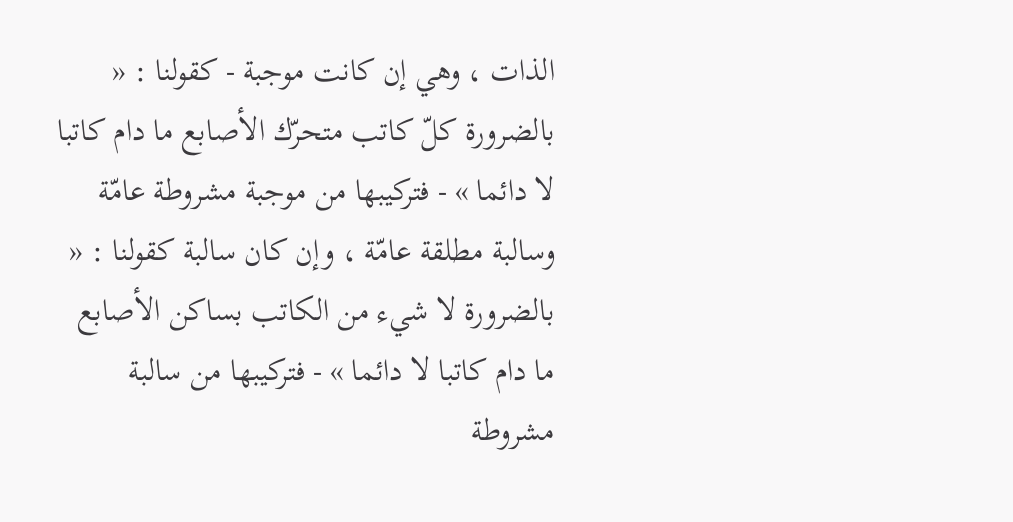الذات ، وهي إن كانت موجبة - كقولنا : « بالضرورة كلّ كاتب متحرّك الأصابع ما دام كاتبا لا دائما » - فتركيبها من موجبة مشروطة عامّة وسالبة مطلقة عامّة ، وإن كان سالبة كقولنا : « بالضرورة لا شيء من الكاتب بساكن الأصابع ما دام كاتبا لا دائما » - فتركيبها من سالبة مشروطة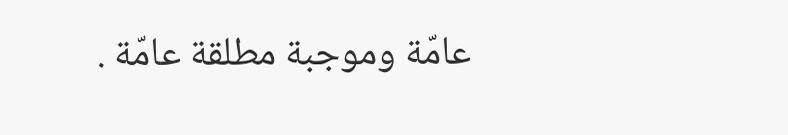عامّة وموجبة مطلقة عامّة .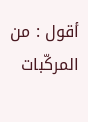أقول : من المركّبات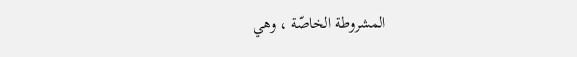المشروطة الخاصّة ، وهي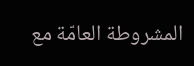المشروطة العامّة مع